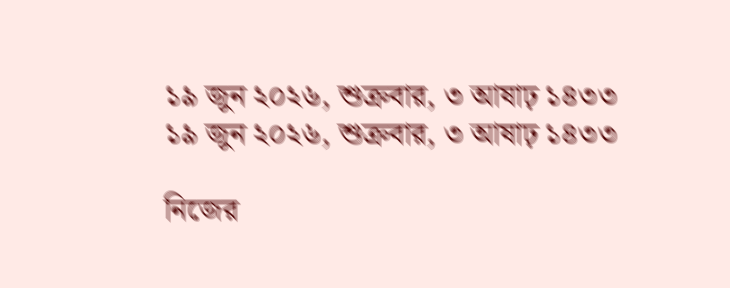১৯ জুন ২০২৬, শুক্রবার, ৩ আষাঢ় ১৪৩৩
১৯ জুন ২০২৬, শুক্রবার, ৩ আষাঢ় ১৪৩৩

নিজের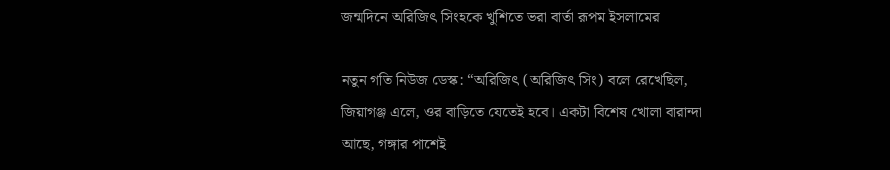জন্মদিনে অরিজিৎ সিংহকে খুশিতে ভরা বার্তা রূপম ইসলামের

নতুন গতি নিউজ ডেস্ক: “অরিজিৎ (অরিজিৎ সিং) বলে রেখেছিল, জিয়াগঞ্জ এলে, ওর বাড়িতে যেতেই হবে। একটা বিশেষ খোলা বারান্দা আছে, গঙ্গার পাশেই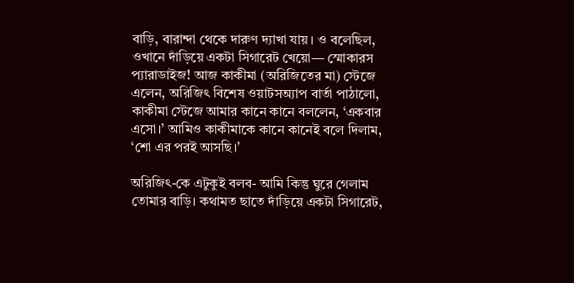বাড়ি, বারান্দা থেকে দারুণ দ্যাখা যায়। ও বলেছিল, ওখানে দাঁড়িয়ে একটা সিগারেট খেয়ো— স্মোকারস প্যারাডাইজ! আজ কাকীমা (অরিজিতের মা) স্টেজে এলেন, অরিজিৎ বিশেষ ওয়াটসঅ্যাপ বার্তা পাঠালো, কাকীমা স্টেজে আমার কানে কানে বললেন, ‘একবার এসো।’ আমিও কাকীমাকে কানে কানেই বলে দিলাম, ‘শো এর পরই আসছি।’

অরিজিৎ-কে এটুকুই বলব- আমি কিন্তু ঘুরে গেলাম তোমার বাড়ি। কথামত ছাতে দাঁড়িয়ে একটা সিগারেট,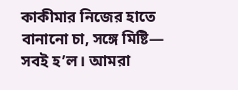কাকীমার নিজের হাতে বানানো চা, সঙ্গে মিষ্টি— সবই হ’ল। আমরা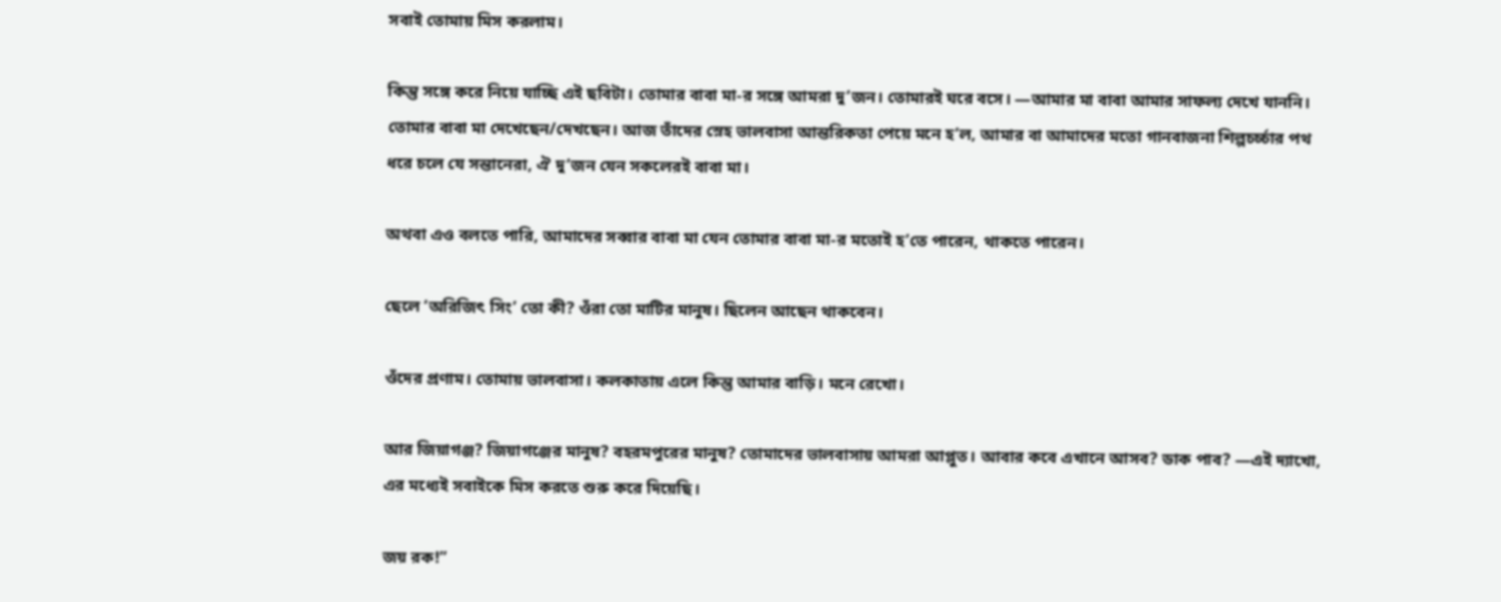সবাই তোমায় মিস করলাম।

কিন্তু সঙ্গে করে নিয়ে যাচ্ছি এই ছবিটা। তোমার বাবা মা-র সঙ্গে আমরা দু’জন। তোমারই ঘরে বসে। —আমার মা বাবা আমার সাফল্য দেখে যাননি। তোমার বাবা মা দেখেছেন/দেখছেন। আজ তাঁদের স্নেহ ভালবাসা আন্তরিকতা পেয়ে মনে হ’ল, আমার বা আমাদের মতো গানবাজনা শিল্পচর্চ্চার পথ ধরে চলে যে সন্তানেরা, ঐ দু’জন যেন সকলেরই বাবা মা।

অথবা এও বলতে পারি, আমাদের সব্বার বাবা মা যেন তোমার বাবা মা-র মতোই হ’তে পারেন, থাকতে পারেন।

ছেলে ‘অরিজিৎ সিং’ তো কী? ওঁরা তো মাটির মানুষ। ছিলেন আছেন থাকবেন।

ওঁদের প্রণাম। তোমায় ভালবাসা। কলকাতায় এলে কিন্তু আমার বাড়ি। মনে রেখো।

আর জিয়াগঞ্জ? জিয়াগঞ্জের মানুষ? বহরমপুরের মানুষ? তোমাদের ভালবাসায় আমরা আপ্লুত। আবার কবে এখানে আসব? ডাক পাব? —এই দ্যাখো, এর মধ্যেই সবাইকে মিস করতে শুরু করে দিয়েছি।

জয় রক!”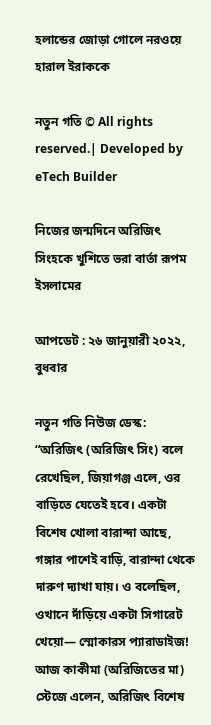হলান্ডের জোড়া গোলে নরওয়ে হারাল ইরাককে

নতুন গতি © All rights reserved.| Developed by eTech Builder

নিজের জন্মদিনে অরিজিৎ সিংহকে খুশিতে ভরা বার্তা রূপম ইসলামের

আপডেট : ২৬ জানুয়ারী ২০২২, বুধবার

নতুন গতি নিউজ ডেস্ক: “অরিজিৎ (অরিজিৎ সিং) বলে রেখেছিল, জিয়াগঞ্জ এলে, ওর বাড়িতে যেতেই হবে। একটা বিশেষ খোলা বারান্দা আছে, গঙ্গার পাশেই বাড়ি, বারান্দা থেকে দারুণ দ্যাখা যায়। ও বলেছিল, ওখানে দাঁড়িয়ে একটা সিগারেট খেয়ো— স্মোকারস প্যারাডাইজ! আজ কাকীমা (অরিজিতের মা) স্টেজে এলেন, অরিজিৎ বিশেষ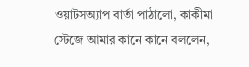ওয়াটসঅ্যাপ বার্তা পাঠালো, কাকীমা স্টেজে আমার কানে কানে বললেন,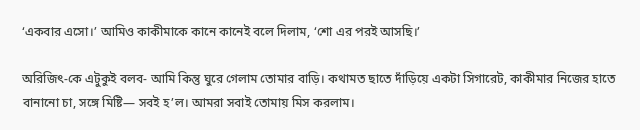‘একবার এসো।’ আমিও কাকীমাকে কানে কানেই বলে দিলাম, ‘শো এর পরই আসছি।’

অরিজিৎ-কে এটুকুই বলব- আমি কিন্তু ঘুরে গেলাম তোমার বাড়ি। কথামত ছাতে দাঁড়িয়ে একটা সিগারেট, কাকীমার নিজের হাতে বানানো চা, সঙ্গে মিষ্টি— সবই হ’ল। আমরা সবাই তোমায় মিস করলাম।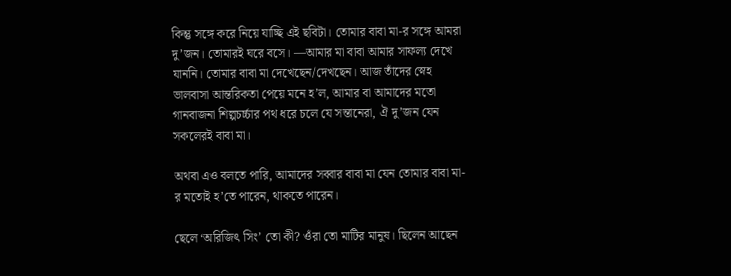কিন্তু সঙ্গে করে নিয়ে যাচ্ছি এই ছবিটা। তোমার বাবা মা-র সঙ্গে আমরা দু’জন। তোমারই ঘরে বসে। —আমার মা বাবা আমার সাফল্য দেখে যাননি। তোমার বাবা মা দেখেছেন/দেখছেন। আজ তাঁদের স্নেহ ভালবাসা আন্তরিকতা পেয়ে মনে হ’ল, আমার বা আমাদের মতো গানবাজনা শিল্পচর্চ্চার পথ ধরে চলে যে সন্তানেরা, ঐ দু’জন যেন সকলেরই বাবা মা।

অথবা এও বলতে পারি, আমাদের সব্বার বাবা মা যেন তোমার বাবা মা-র মতোই হ’তে পারেন, থাকতে পারেন।

ছেলে ‘অরিজিৎ সিং’ তো কী? ওঁরা তো মাটির মানুষ। ছিলেন আছেন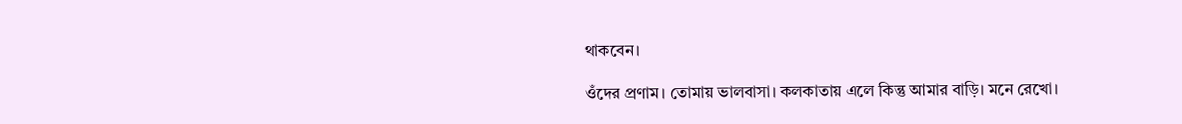থাকবেন।

ওঁদের প্রণাম। তোমায় ভালবাসা। কলকাতায় এলে কিন্তু আমার বাড়ি। মনে রেখো।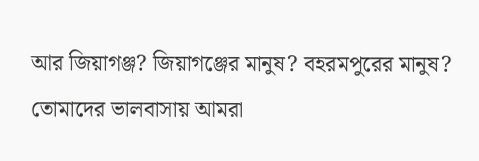আর জিয়াগঞ্জ? জিয়াগঞ্জের মানুষ? বহরমপুরের মানুষ? তোমাদের ভালবাসায় আমরা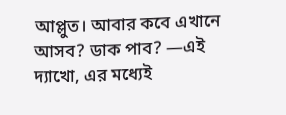আপ্লুত। আবার কবে এখানে আসব? ডাক পাব? —এই দ্যাখো, এর মধ্যেই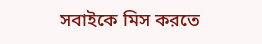সবাইকে মিস করতে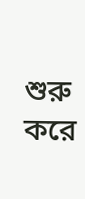শুরু করে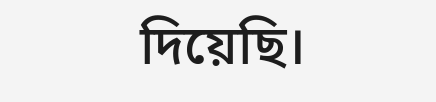দিয়েছি।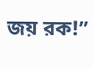জয় রক!”